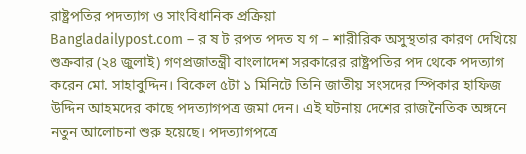রাষ্ট্রপতির পদত্যাগ ও সাংবিধানিক প্রক্রিয়া
Bangladailypost.com – র ষ ট রপত পদত য গ – শারীরিক অসুস্থতার কারণ দেখিয়ে শুক্রবার (২৪ জুলাই) গণপ্রজাতন্ত্রী বাংলাদেশ সরকারের রাষ্ট্রপতির পদ থেকে পদত্যাগ করেন মো. সাহাবুদ্দিন। বিকেল ৫টা ১ মিনিটে তিনি জাতীয় সংসদের স্পিকার হাফিজ উদ্দিন আহমদের কাছে পদত্যাগপত্র জমা দেন। এই ঘটনায় দেশের রাজনৈতিক অঙ্গনে নতুন আলোচনা শুরু হয়েছে। পদত্যাগপত্রে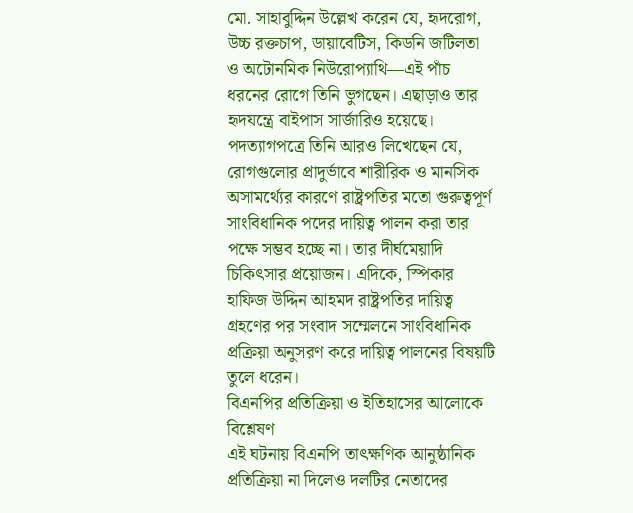মো. সাহাবুদ্দিন উল্লেখ করেন যে, হৃদরোগ, উচ্চ রক্তচাপ, ডায়াবেটিস, কিডনি জটিলতা ও অটোনমিক নিউরোপ্যাথি—এই পাঁচ ধরনের রোগে তিনি ভুগছেন। এছাড়াও তার হৃদযন্ত্রে বাইপাস সার্জারিও হয়েছে।
পদত্যাগপত্রে তিনি আরও লিখেছেন যে, রোগগুলোর প্রাদুর্ভাবে শারীরিক ও মানসিক অসামর্থ্যের কারণে রাষ্ট্রপতির মতো গুরুত্বপূর্ণ সাংবিধানিক পদের দায়িত্ব পালন করা তার পক্ষে সম্ভব হচ্ছে না। তার দীর্ঘমেয়াদি চিকিৎসার প্রয়োজন। এদিকে, স্পিকার হাফিজ উদ্দিন আহমদ রাষ্ট্রপতির দায়িত্ব গ্রহণের পর সংবাদ সম্মেলনে সাংবিধানিক প্রক্রিয়া অনুসরণ করে দায়িত্ব পালনের বিষয়টি তুলে ধরেন।
বিএনপির প্রতিক্রিয়া ও ইতিহাসের আলোকে বিশ্লেষণ
এই ঘটনায় বিএনপি তাৎক্ষণিক আনুষ্ঠানিক প্রতিক্রিয়া না দিলেও দলটির নেতাদের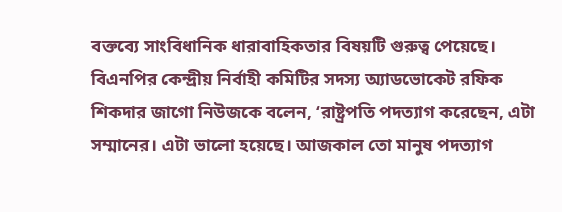বক্তব্যে সাংবিধানিক ধারাবাহিকতার বিষয়টি গুরুত্ব পেয়েছে। বিএনপির কেন্দ্রীয় নির্বাহী কমিটির সদস্য অ্যাডভোকেট রফিক শিকদার জাগো নিউজকে বলেন, ‘রাষ্ট্রপতি পদত্যাগ করেছেন, এটা সম্মানের। এটা ভালো হয়েছে। আজকাল তো মানুষ পদত্যাগ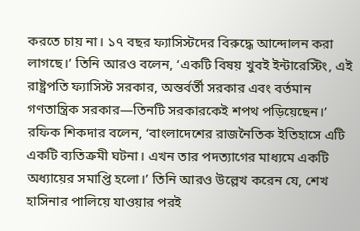করতে চায় না। ১৭ বছর ফ্যাসিস্টদের বিরুদ্ধে আন্দোলন করা লাগছে।’ তিনি আরও বলেন, ‘একটি বিষয় খুবই ইন্টারেস্টিং, এই রাষ্ট্রপতি ফ্যাসিস্ট সরকার, অন্তর্বর্তী সরকার এবং বর্তমান গণতান্ত্রিক সরকার—তিনটি সরকারকেই শপথ পড়িয়েছেন।’
রফিক শিকদার বলেন, ‘বাংলাদেশের রাজনৈতিক ইতিহাসে এটি একটি ব্যতিক্রমী ঘটনা। এখন তার পদত্যাগের মাধ্যমে একটি অধ্যায়ের সমাপ্তি হলো।’ তিনি আরও উল্লেখ করেন যে, শেখ হাসিনার পালিয়ে যাওয়ার পরই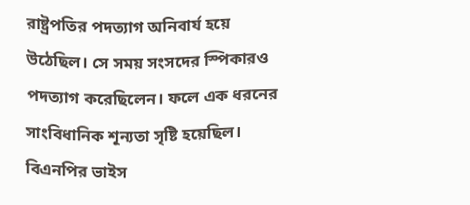রাষ্ট্রপতির পদত্যাগ অনিবার্য হয়ে উঠেছিল। সে সময় সংসদের স্পিকারও পদত্যাগ করেছিলেন। ফলে এক ধরনের সাংবিধানিক শূন্যতা সৃষ্টি হয়েছিল।
বিএনপির ভাইস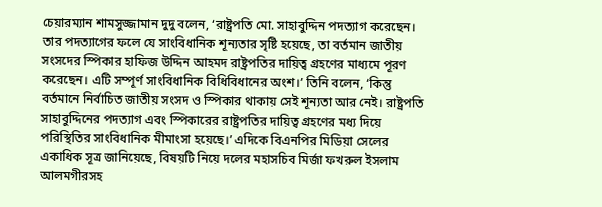চেয়ারম্যান শামসুজ্জামান দুদু বলেন, ‘রাষ্ট্রপতি মো. সাহাবুদ্দিন পদত্যাগ করেছেন। তার পদত্যাগের ফলে যে সাংবিধানিক শূন্যতার সৃষ্টি হয়েছে, তা বর্তমান জাতীয় সংসদের স্পিকার হাফিজ উদ্দিন আহমদ রাষ্ট্রপতির দায়িত্ব গ্রহণের মাধ্যমে পূরণ করেছেন। এটি সম্পূর্ণ সাংবিধানিক বিধিবিধানের অংশ।’ তিনি বলেন, ‘কিন্তু বর্তমানে নির্বাচিত জাতীয় সংসদ ও স্পিকার থাকায় সেই শূন্যতা আর নেই। রাষ্ট্রপতি সাহাবুদ্দিনের পদত্যাগ এবং স্পিকারের রাষ্ট্রপতির দায়িত্ব গ্রহণের মধ্য দিয়ে পরিস্থিতির সাংবিধানিক মীমাংসা হয়েছে।’ এদিকে বিএনপির মিডিয়া সেলের একাধিক সূত্র জানিয়েছে, বিষয়টি নিয়ে দলের মহাসচিব মির্জা ফখরুল ইসলাম আলমগীরসহ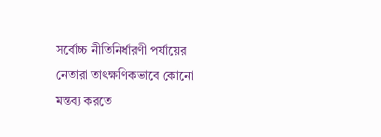সর্বোচ্চ নীতিনির্ধারণী পর্যায়ের নেতারা তাৎক্ষণিকভাবে কোনো মন্তব্য করতে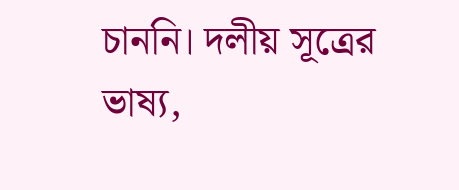চাননি। দলীয় সূত্রের ভাষ্য,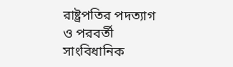রাষ্ট্রপতির পদত্যাগ ও পরবর্তী সাংবিধানিক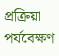প্রক্রিয়া পর্যবেক্ষণ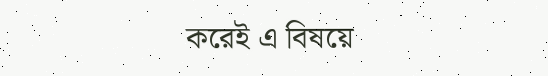করেই এ বিষয়ে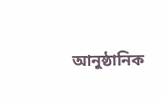আনুষ্ঠানিক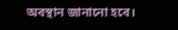অবস্থান জানানো হবে।